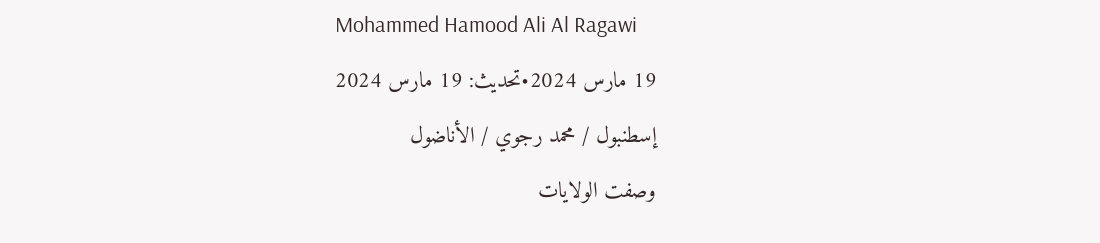Mohammed Hamood Ali Al Ragawi
19 مارس 2024•تحديث: 19 مارس 2024
إسطنبول / محمد رجوي / الأناضول
وصفت الولايات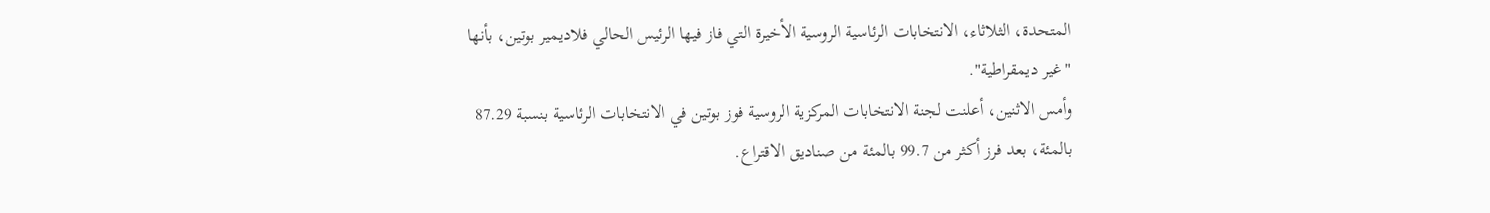المتحدة، الثلاثاء، الانتخابات الرئاسية الروسية الأخيرة التي فاز فيها الرئيس الحالي فلاديمير بوتين، بأنها "غير ديمقراطية".
وأمس الاثنين، أعلنت لجنة الانتخابات المركزية الروسية فوز بوتين في الانتخابات الرئاسية بنسبة 87.29 بالمئة، بعد فرز أكثر من 99.7 بالمئة من صناديق الاقتراع.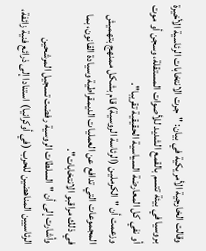وقالت الخارجية الأمريكية في بيان: "جرت الانتخابات الرئاسية الأخيرة بروسيا في بيئة تتسم بالقمع الشديد للأصوات المستقلة، وسجن أو موت أو نفي كل المعارضة السياسية الحقيقية تقريبا".
وزعمت أن "الكرملين (الرئاسة الروسية) قام بشكل ممنهج بتهميش المجموعات التي تدافع عن العمليات الديمقراطية وسيادة القانون، بما في ذلك مراقبو الانتخابات".
وأشارت إلى أن "السلطات الروسية رفضت تسجيل المرشحين الرئاسيين المناهضين للحرب (في أوكرانيا) استنادا إلى ذرائع فنية زائفة،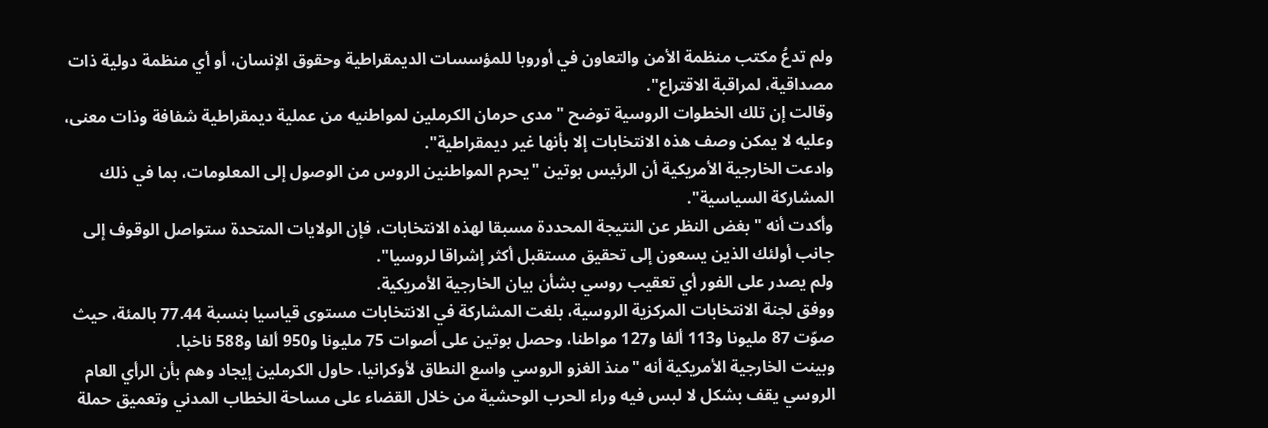ولم تدعُ مكتب منظمة الأمن والتعاون في أوروبا للمؤسسات الديمقراطية وحقوق الإنسان، أو أي منظمة دولية ذات مصداقية، لمراقبة الاقتراع".
وقالت إن تلك الخطوات الروسية توضح "مدى حرمان الكرملين لمواطنيه من عملية ديمقراطية شفافة وذات معنى، وعليه لا يمكن وصف هذه الانتخابات إلا بأنها غير ديمقراطية".
وادعت الخارجية الأمريكية أن الرئيس بوتين "يحرم المواطنين الروس من الوصول إلى المعلومات، بما في ذلك المشاركة السياسية".
وأكدت أنه "بغض النظر عن النتيجة المحددة مسبقا لهذه الانتخابات، فإن الولايات المتحدة ستواصل الوقوف إلى جانب أولئك الذين يسعون إلى تحقيق مستقبل أكثر إشراقا لروسيا".
ولم يصدر على الفور أي تعقيب روسي بشأن بيان الخارجية الأمريكية.
ووفق لجنة الانتخابات المركزية الروسية، بلغت المشاركة في الانتخابات مستوى قياسيا بنسبة 77.44 بالمئة، حيث صوّت 87 مليونا و113 ألفا و127 مواطنا، وحصل بوتين على أصوات 75 مليونا و950 ألفا و588 ناخبا.
وبينت الخارجية الأمريكية أنه "منذ الغزو الروسي واسع النطاق لأوكرانيا، حاول الكرملين إيجاد وهم بأن الرأي العام الروسي يقف بشكل لا لبس فيه وراء الحرب الوحشية من خلال القضاء على مساحة الخطاب المدني وتعميق حملة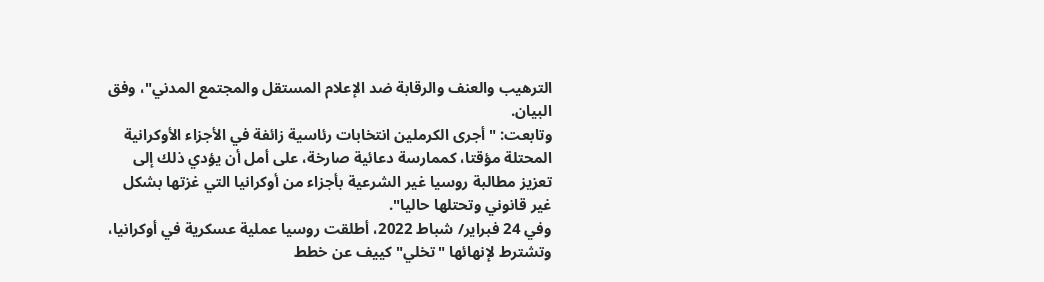الترهيب والعنف والرقابة ضد الإعلام المستقل والمجتمع المدني"، وفق البيان.
وتابعت: "أجرى الكرملين انتخابات رئاسية زائفة في الأجزاء الأوكرانية المحتلة مؤقتا، كممارسة دعائية صارخة، على أمل أن يؤدي ذلك إلى تعزيز مطالبة روسيا غير الشرعية بأجزاء من أوكرانيا التي غزتها بشكل غير قانوني وتحتلها حاليا".
وفي 24 فبراير/ شباط 2022، أطلقت روسيا عملية عسكرية في أوكرانيا، وتشترط لإنهائها "تخلي" كييف عن خطط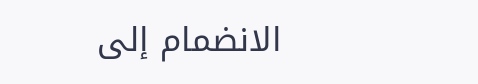الانضمام إلى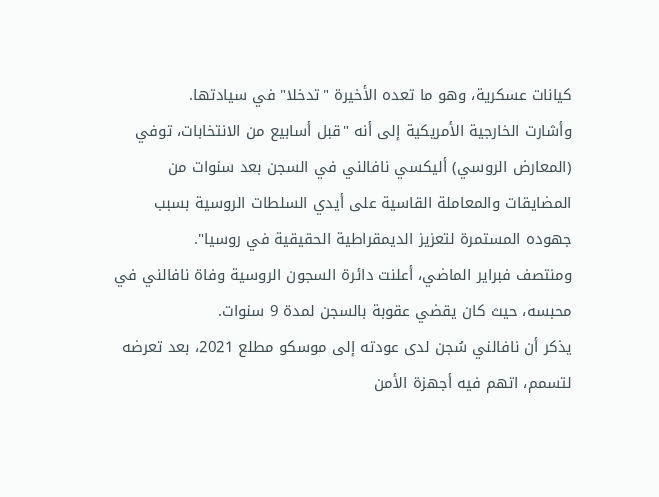كيانات عسكرية، وهو ما تعده الأخيرة "تدخلا" في سيادتها.
وأشارت الخارجية الأمريكية إلى أنه "قبل أسابيع من الانتخابات، توفي (المعارض الروسي) أليكسي نافالني في السجن بعد سنوات من المضايقات والمعاملة القاسية على أيدي السلطات الروسية بسبب جهوده المستمرة لتعزيز الديمقراطية الحقيقية في روسيا".
ومنتصف فبراير الماضي، أعلنت دائرة السجون الروسية وفاة نافالني في محبسه، حيث كان يقضي عقوبة بالسجن لمدة 9 سنوات.
يذكر أن نافالني سُجن لدى عودته إلى موسكو مطلع 2021، بعد تعرضه لتسمم، اتهم فيه أجهزة الأمن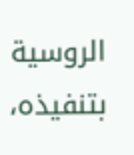الروسية بتنفيذه،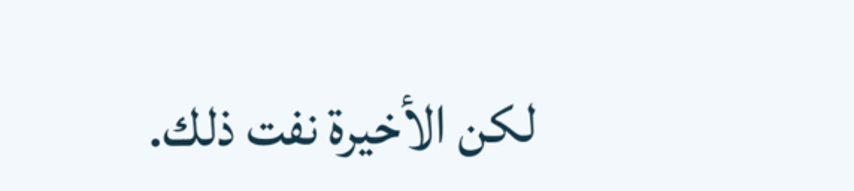لكن الأخيرة نفت ذلك.